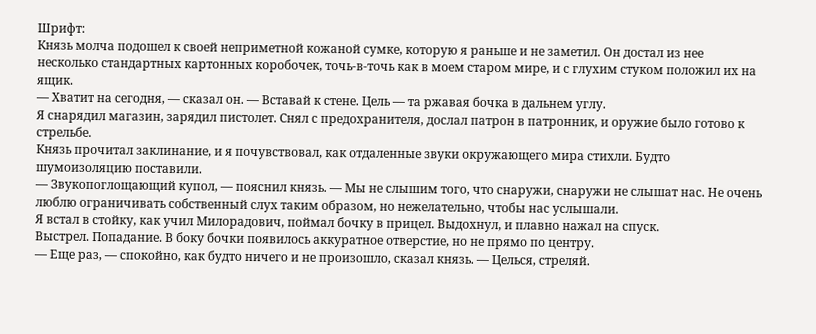Шрифт:
Князь молча подошел к своей неприметной кожаной сумке, которую я раньше и не заметил. Он достал из нее несколько стандартных картонных коробочек, точь-в-точь как в моем старом мире, и с глухим стуком положил их на ящик.
— Хватит на сегодня, — сказал он. — Вставай к стене. Цель — та ржавая бочка в дальнем углу.
Я снарядил магазин, зарядил пистолет. Снял с предохранителя, дослал патрон в патронник, и оружие было готово к стрельбе.
Князь прочитал заклинание, и я почувствовал, как отдаленные звуки окружающего мира стихли. Будто шумоизоляцию поставили.
— Звукопоглощающий купол, — пояснил князь. — Мы не слышим того, что снаружи, снаружи не слышат нас. Не очень люблю ограничивать собственный слух таким образом, но нежелательно, чтобы нас услышали.
Я встал в стойку, как учил Милорадович, поймал бочку в прицел. Выдохнул, и плавно нажал на спуск.
Выстрел. Попадание. В боку бочки появилось аккуратное отверстие, но не прямо по центру.
— Еще раз, — спокойно, как будто ничего и не произошло, сказал князь. — Целься, стреляй.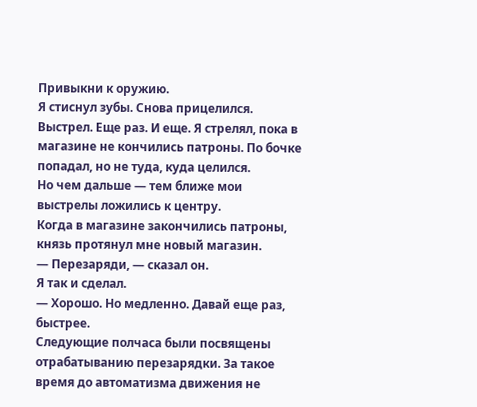Привыкни к оружию.
Я стиснул зубы. Снова прицелился. Выстрел. Еще раз. И еще. Я стрелял, пока в магазине не кончились патроны. По бочке попадал, но не туда, куда целился.
Но чем дальше — тем ближе мои выстрелы ложились к центру.
Когда в магазине закончились патроны, князь протянул мне новый магазин.
— Перезаряди, — сказал он.
Я так и сделал.
— Хорошо. Но медленно. Давай еще раз, быстрее.
Следующие полчаса были посвящены отрабатыванию перезарядки. За такое время до автоматизма движения не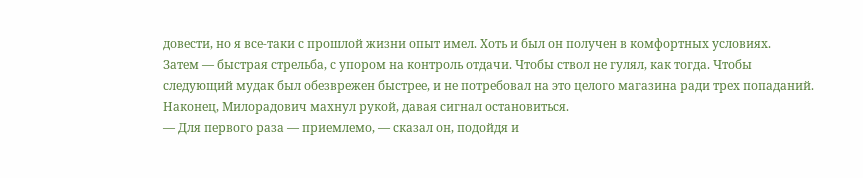довести, но я все-таки с прошлой жизни опыт имел. Хоть и был он получен в комфортных условиях.
Затем — быстрая стрельба, с упором на контроль отдачи. Чтобы ствол не гулял, как тогда. Чтобы следующий мудак был обезврежен быстрее, и не потребовал на это целого магазина ради трех попаданий.
Наконец, Милорадович махнул рукой, давая сигнал остановиться.
— Для первого раза — приемлемо, — сказал он, подойдя и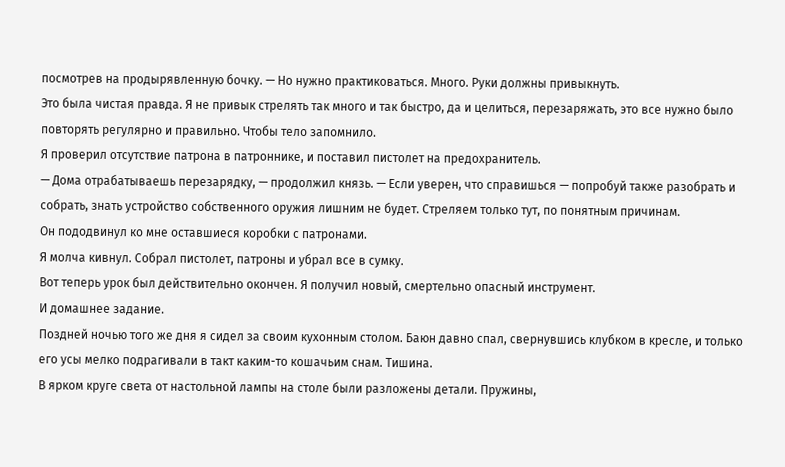посмотрев на продырявленную бочку. — Но нужно практиковаться. Много. Руки должны привыкнуть.
Это была чистая правда. Я не привык стрелять так много и так быстро, да и целиться, перезаряжать, это все нужно было повторять регулярно и правильно. Чтобы тело запомнило.
Я проверил отсутствие патрона в патроннике, и поставил пистолет на предохранитель.
— Дома отрабатываешь перезарядку, — продолжил князь. — Если уверен, что справишься — попробуй также разобрать и собрать, знать устройство собственного оружия лишним не будет. Стреляем только тут, по понятным причинам.
Он пододвинул ко мне оставшиеся коробки с патронами.
Я молча кивнул. Собрал пистолет, патроны и убрал все в сумку.
Вот теперь урок был действительно окончен. Я получил новый, смертельно опасный инструмент.
И домашнее задание.
Поздней ночью того же дня я сидел за своим кухонным столом. Баюн давно спал, свернувшись клубком в кресле, и только его усы мелко подрагивали в такт каким-то кошачьим снам. Тишина.
В ярком круге света от настольной лампы на столе были разложены детали. Пружины,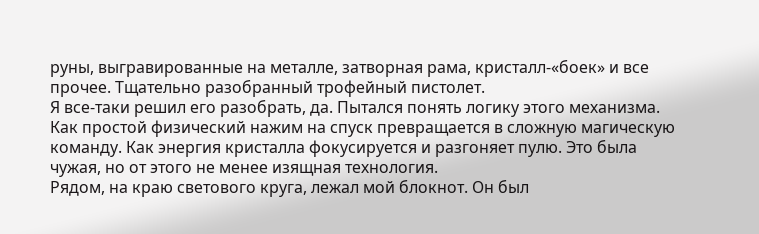руны, выгравированные на металле, затворная рама, кристалл-«боек» и все прочее. Тщательно разобранный трофейный пистолет.
Я все-таки решил его разобрать, да. Пытался понять логику этого механизма. Как простой физический нажим на спуск превращается в сложную магическую команду. Как энергия кристалла фокусируется и разгоняет пулю. Это была чужая, но от этого не менее изящная технология.
Рядом, на краю светового круга, лежал мой блокнот. Он был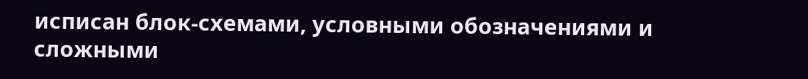исписан блок-схемами, условными обозначениями и сложными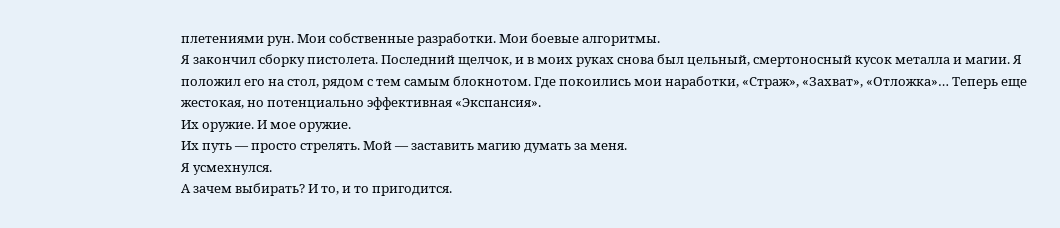плетениями рун. Мои собственные разработки. Мои боевые алгоритмы.
Я закончил сборку пистолета. Последний щелчок, и в моих руках снова был цельный, смертоносный кусок металла и магии. Я положил его на стол, рядом с тем самым блокнотом. Где покоились мои наработки, «Страж», «Захват», «Отложка»… Теперь еще жестокая, но потенциально эффективная «Экспансия».
Их оружие. И мое оружие.
Их путь — просто стрелять. Мой — заставить магию думать за меня.
Я усмехнулся.
А зачем выбирать? И то, и то пригодится.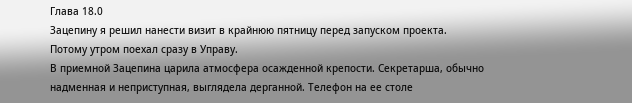Глава 18.0
Зацепину я решил нанести визит в крайнюю пятницу перед запуском проекта. Потому утром поехал сразу в Управу.
В приемной Зацепина царила атмосфера осажденной крепости. Секретарша, обычно надменная и неприступная, выглядела дерганной. Телефон на ее столе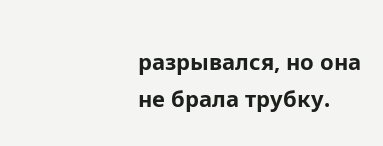разрывался, но она не брала трубку.